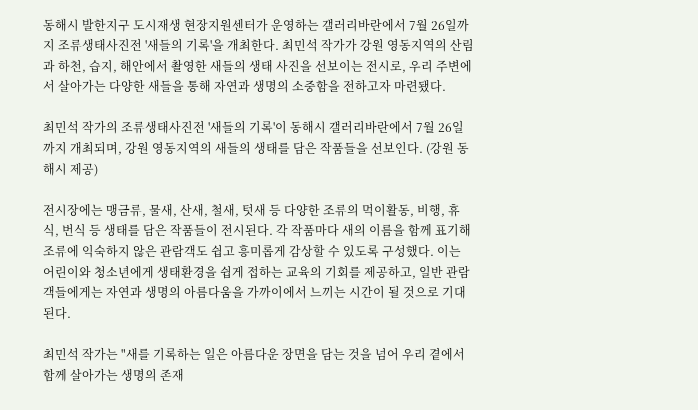동해시 발한지구 도시재생 현장지원센터가 운영하는 갤러리바란에서 7월 26일까지 조류생태사진전 '새들의 기록'을 개최한다. 최민석 작가가 강원 영동지역의 산림과 하천, 습지, 해안에서 촬영한 새들의 생태 사진을 선보이는 전시로, 우리 주변에서 살아가는 다양한 새들을 통해 자연과 생명의 소중함을 전하고자 마련됐다.

최민석 작가의 조류생태사진전 '새들의 기록'이 동해시 갤러리바란에서 7월 26일까지 개최되며, 강원 영동지역의 새들의 생태를 담은 작품들을 선보인다. (강원 동해시 제공)

전시장에는 맹금류, 물새, 산새, 철새, 텃새 등 다양한 조류의 먹이활동, 비행, 휴식, 번식 등 생태를 담은 작품들이 전시된다. 각 작품마다 새의 이름을 함께 표기해 조류에 익숙하지 않은 관람객도 쉽고 흥미롭게 감상할 수 있도록 구성했다. 이는 어린이와 청소년에게 생태환경을 쉽게 접하는 교육의 기회를 제공하고, 일반 관람객들에게는 자연과 생명의 아름다움을 가까이에서 느끼는 시간이 될 것으로 기대된다.

최민석 작가는 "새를 기록하는 일은 아름다운 장면을 담는 것을 넘어 우리 곁에서 함께 살아가는 생명의 존재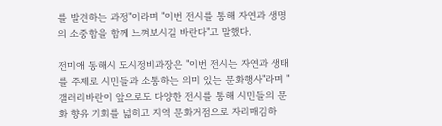를 발견하는 과정"이라며 "이번 전시를 통해 자연과 생명의 소중함을 함께 느껴보시길 바란다"고 말했다.

전미애 동해시 도시정비과장은 "이번 전시는 자연과 생태를 주제로 시민들과 소통하는 의미 있는 문화행사"라며 "갤러리바란이 앞으로도 다양한 전시를 통해 시민들의 문화 향유 기회를 넓히고 지역 문화거점으로 자리매김하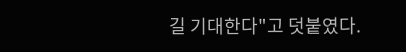길 기대한다"고 덧붙였다.